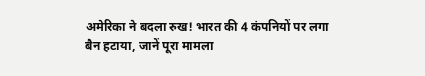अमेरिका ने बदला रुख! भारत की 4 कंपनियों पर लगा बैन हटाया, जानें पूरा मामला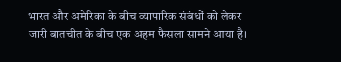भारत और अमेरिका के बीच व्यापारिक संबंधों को लेकर जारी बातचीत के बीच एक अहम फैसला सामने आया है।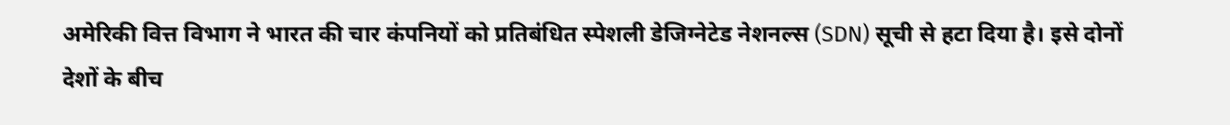अमेरिकी वित्त विभाग ने भारत की चार कंपनियों को प्रतिबंधित स्पेशली डेजिग्नेटेड नेशनल्स (SDN) सूची से हटा दिया है। इसे दोनों देशों के बीच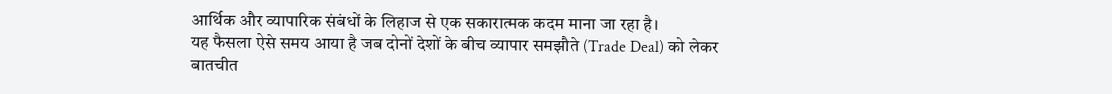आर्थिक और व्यापारिक संबंधों के लिहाज से एक सकारात्मक कदम माना जा रहा है।
यह फैसला ऐसे समय आया है जब दोनों देशों के बीच व्यापार समझौते (Trade Deal) को लेकर बातचीत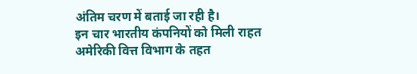अंतिम चरण में बताई जा रही है।
इन चार भारतीय कंपनियों को मिली राहत
अमेरिकी वित्त विभाग के तहत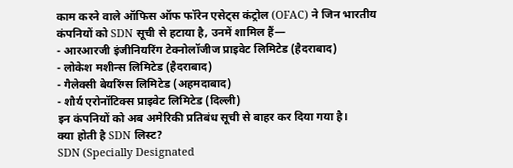काम करने वाले ऑफिस ऑफ फॉरेन एसेट्स कंट्रोल (OFAC) ने जिन भारतीय कंपनियों को SDN सूची से हटाया है, उनमें शामिल हैं—
- आरआरजी इंजीनियरिंग टेक्नोलॉजीज प्राइवेट लिमिटेड (हैदराबाद)
- लोकेश मशीन्स लिमिटेड (हैदराबाद)
- गैलेक्सी बेयरिंग्स लिमिटेड (अहमदाबाद)
- शौर्य एरोनॉटिक्स प्राइवेट लिमिटेड (दिल्ली)
इन कंपनियों को अब अमेरिकी प्रतिबंध सूची से बाहर कर दिया गया है।
क्या होती है SDN लिस्ट?
SDN (Specially Designated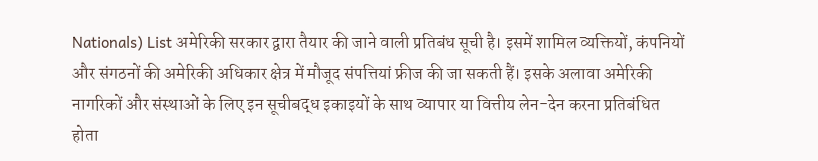Nationals) List अमेरिकी सरकार द्वारा तैयार की जाने वाली प्रतिबंध सूची है। इसमें शामिल व्यक्तियों, कंपनियों और संगठनों की अमेरिकी अधिकार क्षेत्र में मौजूद संपत्तियां फ्रीज की जा सकती हैं। इसके अलावा अमेरिकी नागरिकों और संस्थाओं के लिए इन सूचीबद्ध इकाइयों के साथ व्यापार या वित्तीय लेन-देन करना प्रतिबंधित होता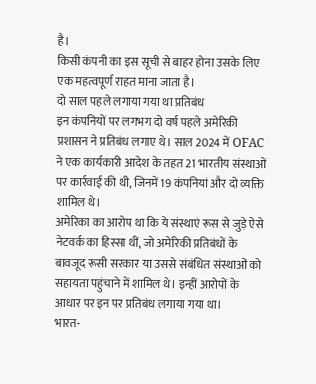है।
किसी कंपनी का इस सूची से बाहर होना उसके लिए एक महत्वपूर्ण राहत माना जाता है।
दो साल पहले लगाया गया था प्रतिबंध
इन कंपनियों पर लगभग दो वर्ष पहले अमेरिकी प्रशासन ने प्रतिबंध लगाए थे। साल 2024 में OFAC ने एक कार्यकारी आदेश के तहत 21 भारतीय संस्थाओं पर कार्रवाई की थी, जिनमें 19 कंपनियां और दो व्यक्ति शामिल थे।
अमेरिका का आरोप था कि ये संस्थाएं रूस से जुड़े ऐसे नेटवर्क का हिस्सा थीं, जो अमेरिकी प्रतिबंधों के बावजूद रूसी सरकार या उससे संबंधित संस्थाओं को सहायता पहुंचाने में शामिल थे। इन्हीं आरोपों के आधार पर इन पर प्रतिबंध लगाया गया था।
भारत-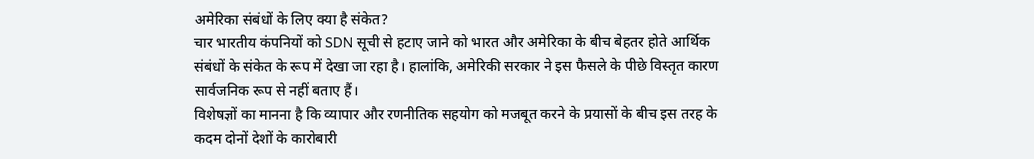अमेरिका संबंधों के लिए क्या है संकेत?
चार भारतीय कंपनियों को SDN सूची से हटाए जाने को भारत और अमेरिका के बीच बेहतर होते आर्थिक संबंधों के संकेत के रूप में देखा जा रहा है। हालांकि, अमेरिकी सरकार ने इस फैसले के पीछे विस्तृत कारण सार्वजनिक रूप से नहीं बताए हैं।
विशेषज्ञों का मानना है कि व्यापार और रणनीतिक सहयोग को मजबूत करने के प्रयासों के बीच इस तरह के कदम दोनों देशों के कारोबारी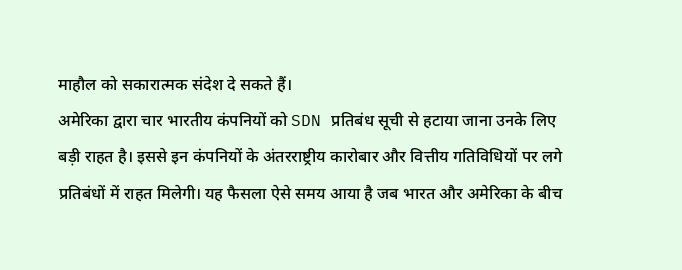माहौल को सकारात्मक संदेश दे सकते हैं।
अमेरिका द्वारा चार भारतीय कंपनियों को SDN प्रतिबंध सूची से हटाया जाना उनके लिए बड़ी राहत है। इससे इन कंपनियों के अंतरराष्ट्रीय कारोबार और वित्तीय गतिविधियों पर लगे प्रतिबंधों में राहत मिलेगी। यह फैसला ऐसे समय आया है जब भारत और अमेरिका के बीच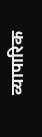व्यापारिक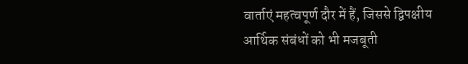वार्ताएं महत्वपूर्ण दौर में हैं, जिससे द्विपक्षीय आर्थिक संबंधों को भी मजबूती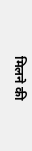मिलने की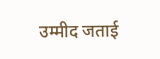उम्मीद जताई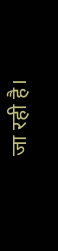जा रही है।